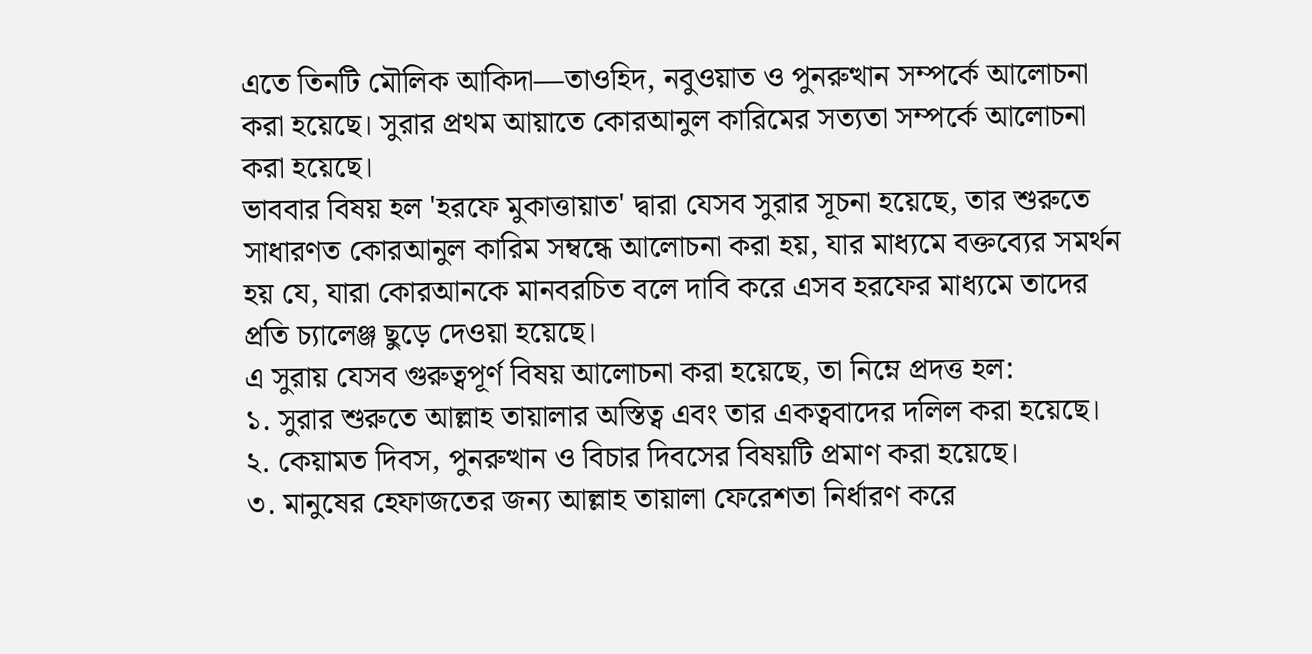এতে তিনটি মৌলিক আকিদা—তাওহিদ, নবুওয়াত ও পুনরুত্থান সম্পর্কে আলোচনা করা হয়েছে। সুরার প্রথম আয়াতে কোরআনুল কারিমের সত্যতা সম্পর্কে আলোচনা করা হয়েছে।
ভাববার বিষয় হল 'হরফে মুকাত্তায়াত' দ্বারা যেসব সুরার সূচনা হয়েছে, তার শুরুতে সাধারণত কোরআনুল কারিম সম্বন্ধে আলোচনা করা হয়, যার মাধ্যমে বক্তব্যের সমর্থন হয় যে, যারা কোরআনকে মানবরচিত বলে দাবি করে এসব হরফের মাধ্যমে তাদের প্রতি চ্যালেঞ্জ ছুড়ে দেওয়া হয়েছে।
এ সুরায় যেসব গুরুত্বপূর্ণ বিষয় আলোচনা করা হয়েছে, তা নিম্নে প্রদত্ত হল:
১. সুরার শুরুতে আল্লাহ তায়ালার অস্তিত্ব এবং তার একত্ববাদের দলিল করা হয়েছে।
২. কেয়ামত দিবস, পুনরুত্থান ও বিচার দিবসের বিষয়টি প্রমাণ করা হয়েছে।
৩. মানুষের হেফাজতের জন্য আল্লাহ তায়ালা ফেরেশতা নির্ধারণ করে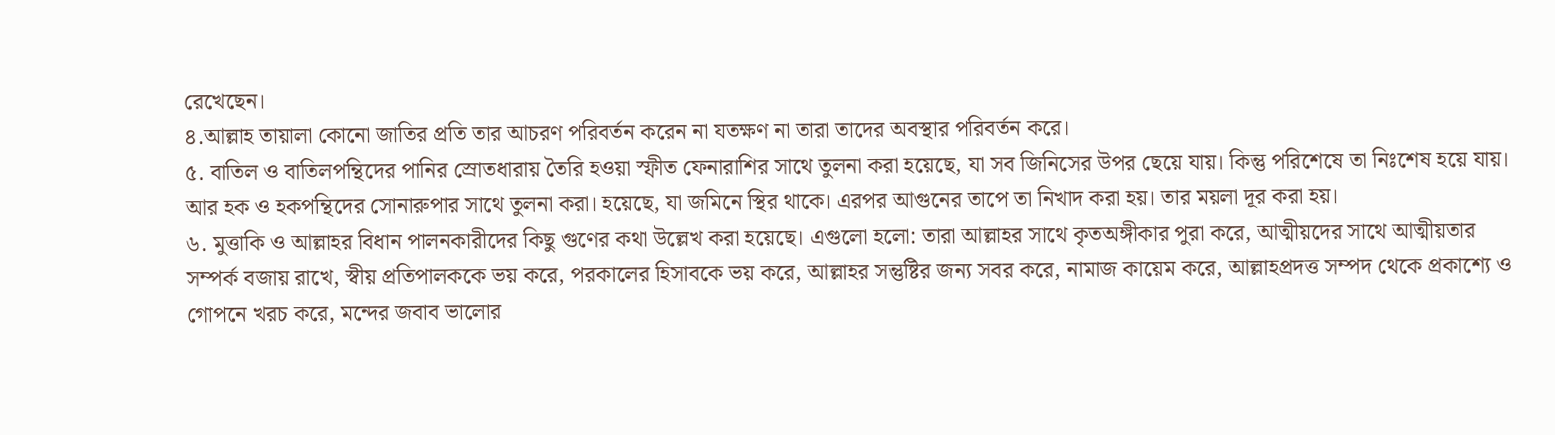রেখেছেন।
৪.আল্লাহ তায়ালা কোনো জাতির প্রতি তার আচরণ পরিবর্তন করেন না যতক্ষণ না তারা তাদের অবস্থার পরিবর্তন করে।
৫. বাতিল ও বাতিলপন্থিদের পানির স্রোতধারায় তৈরি হওয়া স্ফীত ফেনারাশির সাথে তুলনা করা হয়েছে, যা সব জিনিসের উপর ছেয়ে যায়। কিন্তু পরিশেষে তা নিঃশেষ হয়ে যায়। আর হক ও হকপন্থিদের সোনারুপার সাথে তুলনা করা। হয়েছে, যা জমিনে স্থির থাকে। এরপর আগুনের তাপে তা নিখাদ করা হয়। তার ময়লা দূর করা হয়।
৬. মুত্তাকি ও আল্লাহর বিধান পালনকারীদের কিছু গুণের কথা উল্লেখ করা হয়েছে। এগুলো হলো: তারা আল্লাহর সাথে কৃতঅঙ্গীকার পুরা করে, আত্মীয়দের সাথে আত্মীয়তার সম্পর্ক বজায় রাখে, স্বীয় প্রতিপালককে ভয় করে, পরকালের হিসাবকে ভয় করে, আল্লাহর সন্তুষ্টির জন্য সবর করে, নামাজ কায়েম করে, আল্লাহপ্রদত্ত সম্পদ থেকে প্রকাশ্যে ও গোপনে খরচ করে, মন্দের জবাব ভালোর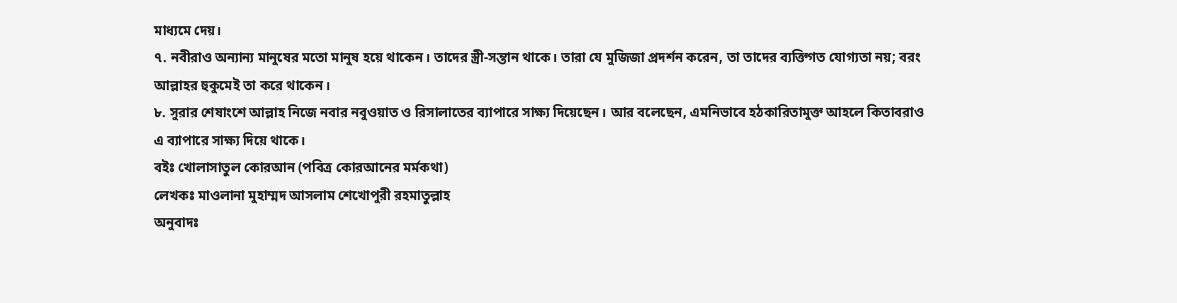মাধ্যমে দেয়।
৭. নবীরাও অন্যান্য মানুষের মতো মানুষ হয়ে থাকেন। তাদের স্ত্রী-সন্তান থাকে। তারা যে মুজিজা প্রদর্শন করেন, তা তাদের ব্যক্তিগত যোগ্যতা নয়; বরং আল্লাহর হুকুমেই তা করে থাকেন।
৮. সুরার শেষাংশে আল্লাহ নিজে নবার নবুওয়াত ও রিসালাতের ব্যাপারে সাক্ষ্য দিয়েছেন। আর বলেছেন, এমনিভাবে হঠকারিতামুক্ত আহলে কিতাবরাও এ ব্যাপারে সাক্ষ্য দিয়ে থাকে।
বইঃ খোলাসাতুল কোরআন (পবিত্র কোরআনের মর্মকথা)
লেখকঃ মাওলানা মুহাম্মদ আসলাম শেখোপুরী রহমাতুল্লাহ
অনুবাদঃ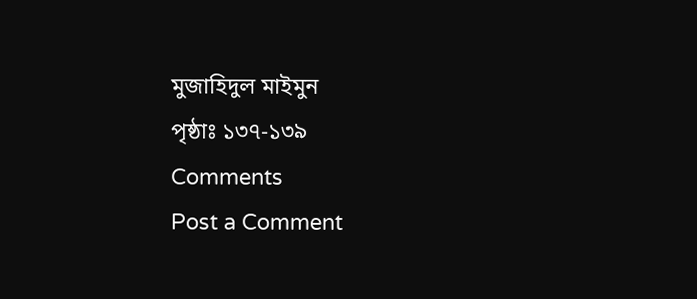মুজাহিদুল মাইমুন
পৃষ্ঠাঃ ১৩৭-১৩৯
Comments
Post a Comment